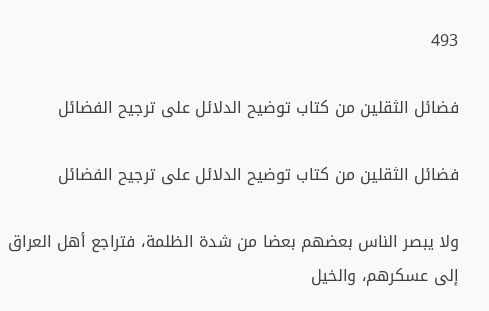493

فضائل الثقلين من كتاب توضيح الدلائل على ترجيح الفضائل

فضائل الثقلين من كتاب توضيح الدلائل على ترجيح الفضائل

ولا يبصر الناس بعضهم بعضا من شدة الظلمة، فتراجع أهل العراق إلى عسكرهم، والخيل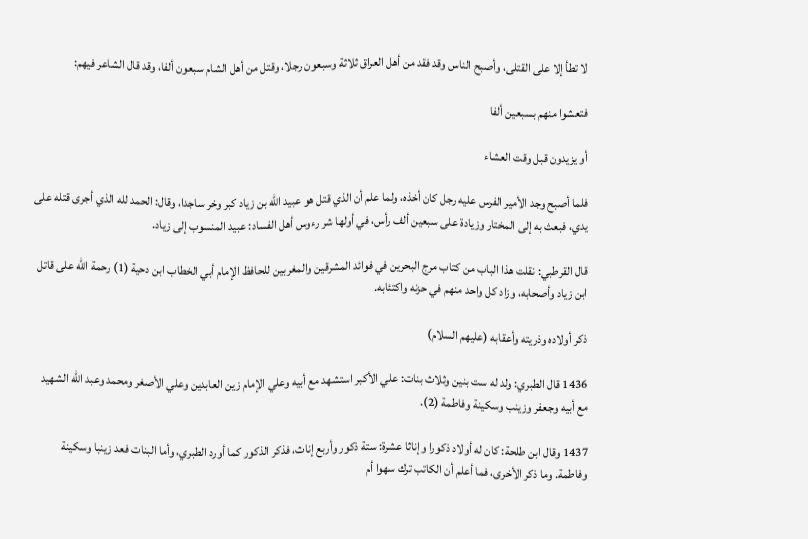لا تطأ إلا على القتلى، وأصبح الناس وقد فقد من أهل العراق ثلاثة وسبعون رجلا، وقتل من أهل الشام سبعون ألفا، وقد قال الشاعر فيهم:

فتعشوا منهم بسبعين ألفا

أو يزيدون قبل وقت العشاء

فلما أصبح وجد الأمير الفرس عليه رجل كان أخذه، ولما علم أن الذي قتل هو عبيد الله بن زياد كبر وخر ساجدا، وقال: الحمد لله الذي أجرى قتله على يدي، فبعث به إلى المختار وزيادة على سبعين ألف رأس، في أولها شر رءوس أهل الفساد: عبيد المنسوب إلى زياد.

قال القرطبي: نقلت هذا الباب من كتاب مرج البحرين في فوائد المشرقين والمغربين للحافظ الإمام أبي الخطاب ابن دحية (1) رحمة الله على قاتل ابن زياد وأصحابه، وزاد كل واحد منهم في حزنه واكتئابه.

ذكر أولاده وذريته وأعقابه (عليهم السلام)

1436 قال الطبري: ولد له ست بنين وثلاث بنات: علي الأكبر استشهد مع أبيه وعلي الإمام زين العابدين وعلي الأصغر ومحمد وعبد الله الشهيد مع أبيه وجعفر وزينب وسكينة وفاطمة (2).

1437 وقال ابن طلحة: كان له أولاد ذكورا وإناثا عشرة: ستة ذكور وأربع إناث، فذكر الذكور كما أورد الطبري، وأما البنات فعد زينبا وسكينة وفاطمة. وما ذكر الأخرى، فما أعلم أن الكاتب ترك سهوا أم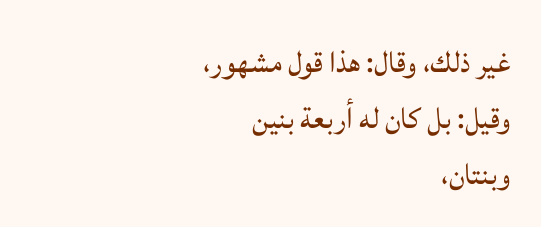غير ذلك، وقال: هذا قول مشهور، وقيل: بل كان له أربعة بنين وبنتان،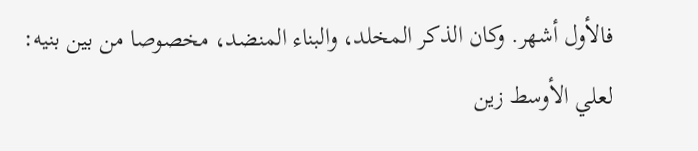فالأول أشهر. وكان الذكر المخلد، والبناء المنضد، مخصوصا من بين بنيه: لعلي الأوسط زين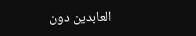العابدين دون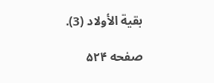بقية الأولاد (3).

صفحه ۵۲۴